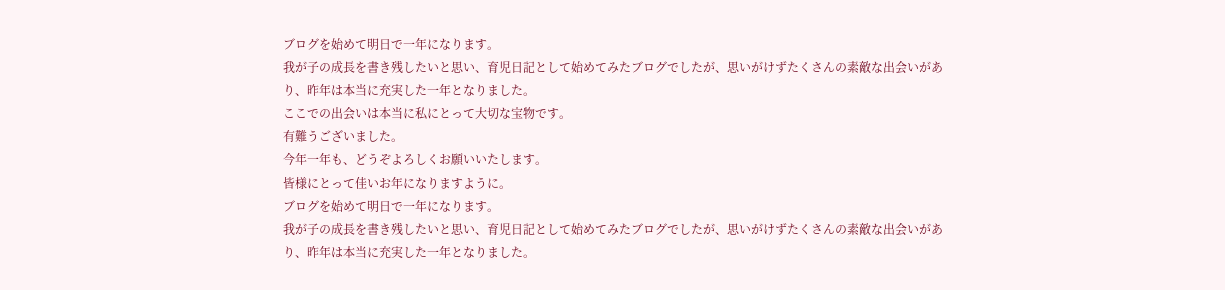ブログを始めて明日で一年になります。
我が子の成長を書き残したいと思い、育児日記として始めてみたブログでしたが、思いがけずたくさんの素敵な出会いがあり、昨年は本当に充実した一年となりました。
ここでの出会いは本当に私にとって大切な宝物です。
有難うございました。
今年一年も、どうぞよろしくお願いいたします。
皆様にとって佳いお年になりますように。
ブログを始めて明日で一年になります。
我が子の成長を書き残したいと思い、育児日記として始めてみたブログでしたが、思いがけずたくさんの素敵な出会いがあり、昨年は本当に充実した一年となりました。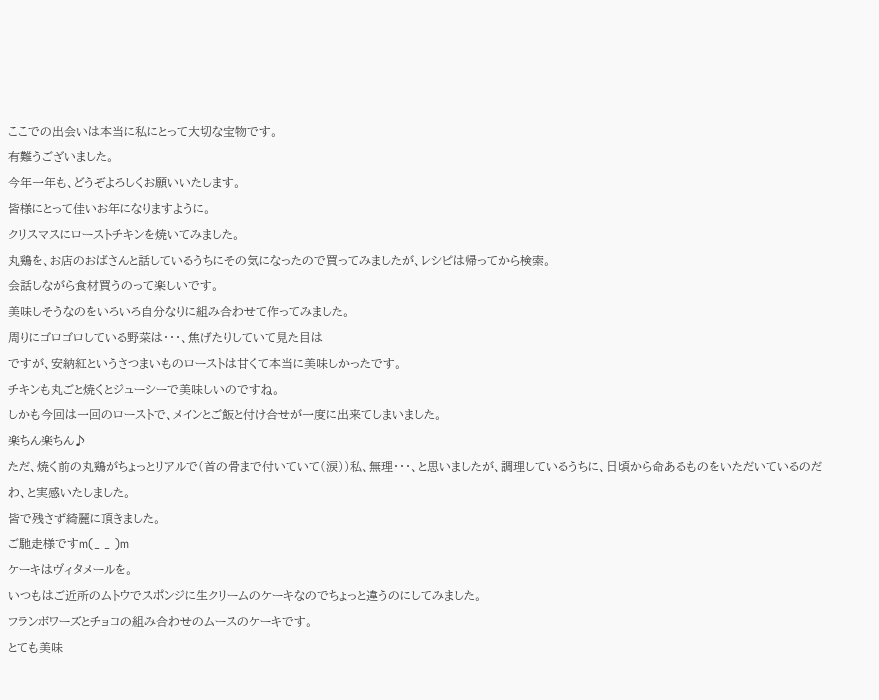ここでの出会いは本当に私にとって大切な宝物です。
有難うございました。
今年一年も、どうぞよろしくお願いいたします。
皆様にとって佳いお年になりますように。
クリスマスにローストチキンを焼いてみました。
丸鶏を、お店のおばさんと話しているうちにその気になったので買ってみましたが、レシピは帰ってから検索。
会話しながら食材買うのって楽しいです。
美味しそうなのをいろいろ自分なりに組み合わせて作ってみました。
周りにゴロゴロしている野菜は・・・、焦げたりしていて見た目は
ですが、安納紅というさつまいものローストは甘くて本当に美味しかったです。
チキンも丸ごと焼くとジューシーで美味しいのですね。
しかも今回は一回のローストで、メインとご飯と付け合せが一度に出来てしまいました。
楽ちん楽ちん♪
ただ、焼く前の丸鶏がちょっとリアルで(首の骨まで付いていて(涙))私、無理・・・、と思いましたが、調理しているうちに、日頃から命あるものをいただいているのだわ、と実感いたしました。
皆で残さず綺麗に頂きました。
ご馳走様ですm(_ _ )m
ケーキはヴィタメールを。
いつもはご近所のムトウでスポンジに生クリームのケーキなのでちょっと違うのにしてみました。
フランボワーズとチョコの組み合わせのムースのケーキです。
とても美味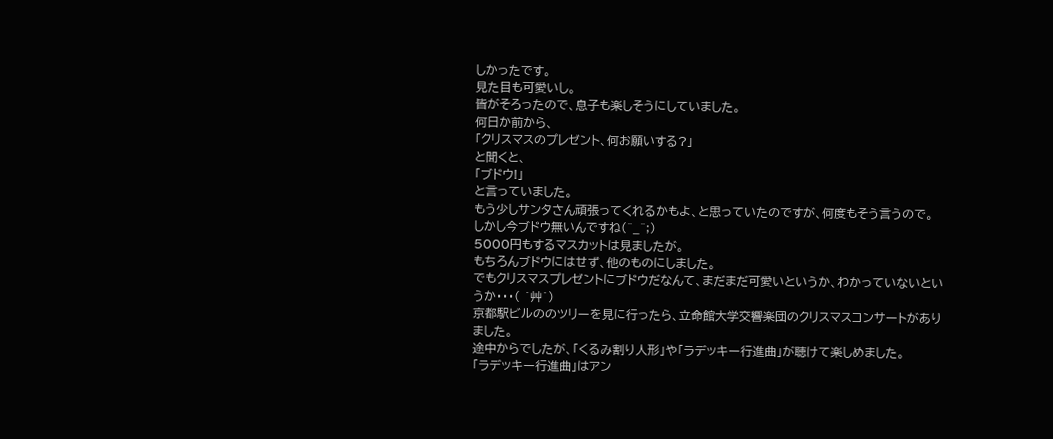しかったです。
見た目も可愛いし。
皆がそろったので、息子も楽しそうにしていました。
何日か前から、
「クリスマスのプレゼント、何お願いする?」
と聞くと、
「ブドウ!」
と言っていました。
もう少しサンタさん頑張ってくれるかもよ、と思っていたのですが、何度もそう言うので。
しかし今ブドウ無いんですね(^_^;)
5000円もするマスカットは見ましたが。
もちろんブドウにはせず、他のものにしました。
でもクリスマスプレゼントにブドウだなんて、まだまだ可愛いというか、わかっていないというか・・・( ´艸`)
京都駅ビルののツリーを見に行ったら、立命館大学交響楽団のクリスマスコンサートがありました。
途中からでしたが、「くるみ割り人形」や「ラデッキー行進曲」が聴けて楽しめました。
「ラデッキー行進曲」はアン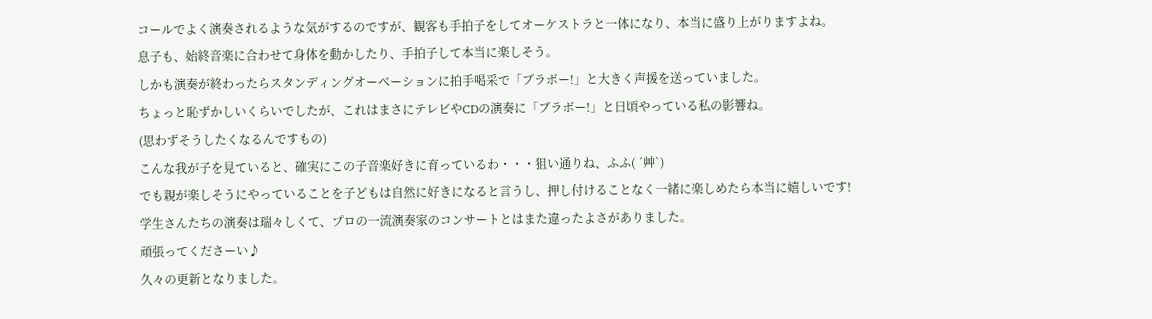コールでよく演奏されるような気がするのですが、観客も手拍子をしてオーケストラと一体になり、本当に盛り上がりますよね。
息子も、始終音楽に合わせて身体を動かしたり、手拍子して本当に楽しそう。
しかも演奏が終わったらスタンディングオーベーションに拍手喝采で「ブラボー!」と大きく声援を送っていました。
ちょっと恥ずかしいくらいでしたが、これはまさにテレビやCDの演奏に「ブラボー!」と日頃やっている私の影響ね。
(思わずそうしたくなるんですもの)
こんな我が子を見ていると、確実にこの子音楽好きに育っているわ・・・狙い通りね、ふふ( ´艸`)
でも親が楽しそうにやっていることを子どもは自然に好きになると言うし、押し付けることなく一緒に楽しめたら本当に嬉しいです!
学生さんたちの演奏は瑞々しくて、プロの一流演奏家のコンサートとはまた違ったよさがありました。
頑張ってくださーい♪
久々の更新となりました。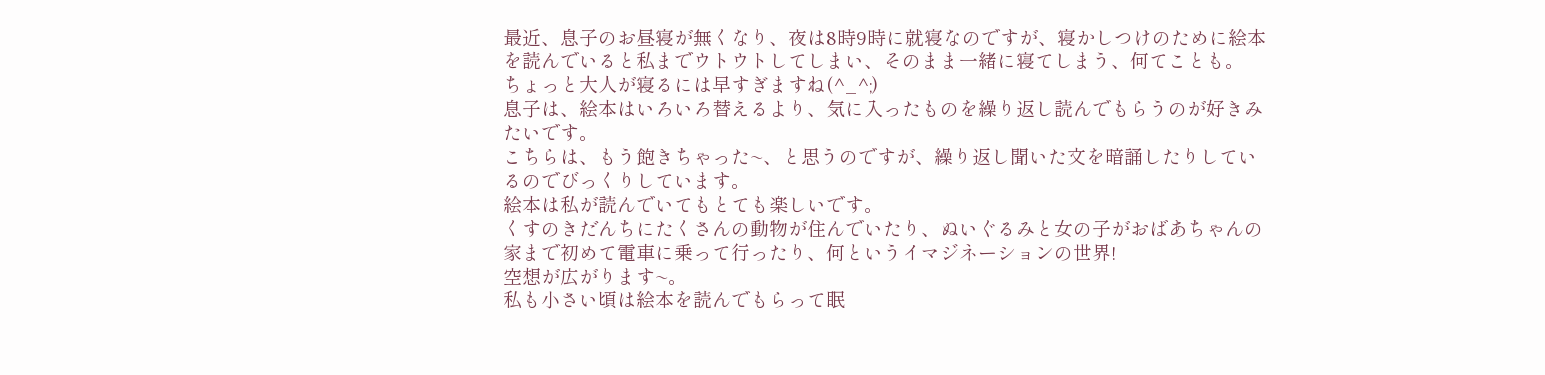最近、息子のお昼寝が無くなり、夜は8時9時に就寝なのですが、寝かしつけのために絵本を読んでいると私までウトウトしてしまい、そのまま一緒に寝てしまう、何てことも。
ちょっと大人が寝るには早すぎますね(^_^;)
息子は、絵本はいろいろ替えるより、気に入ったものを繰り返し読んでもらうのが好きみたいです。
こちらは、もう飽きちゃった~、と思うのですが、繰り返し聞いた文を暗誦したりしているのでびっくりしています。
絵本は私が読んでいてもとても楽しいです。
くすのきだんちにたくさんの動物が住んでいたり、ぬいぐるみと女の子がおばあちゃんの家まで初めて電車に乗って行ったり、何というイマジネーションの世界!
空想が広がります~。
私も小さい頃は絵本を読んでもらって眠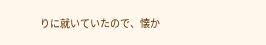りに就いていたので、懐か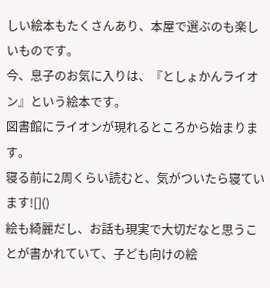しい絵本もたくさんあり、本屋で選ぶのも楽しいものです。
今、息子のお気に入りは、『としょかんライオン』という絵本です。
図書館にライオンが現れるところから始まります。
寝る前に2周くらい読むと、気がついたら寝ています![]()
絵も綺麗だし、お話も現実で大切だなと思うことが書かれていて、子ども向けの絵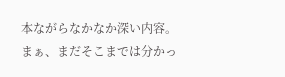本ながらなかなか深い内容。
まぁ、まだそこまでは分かっ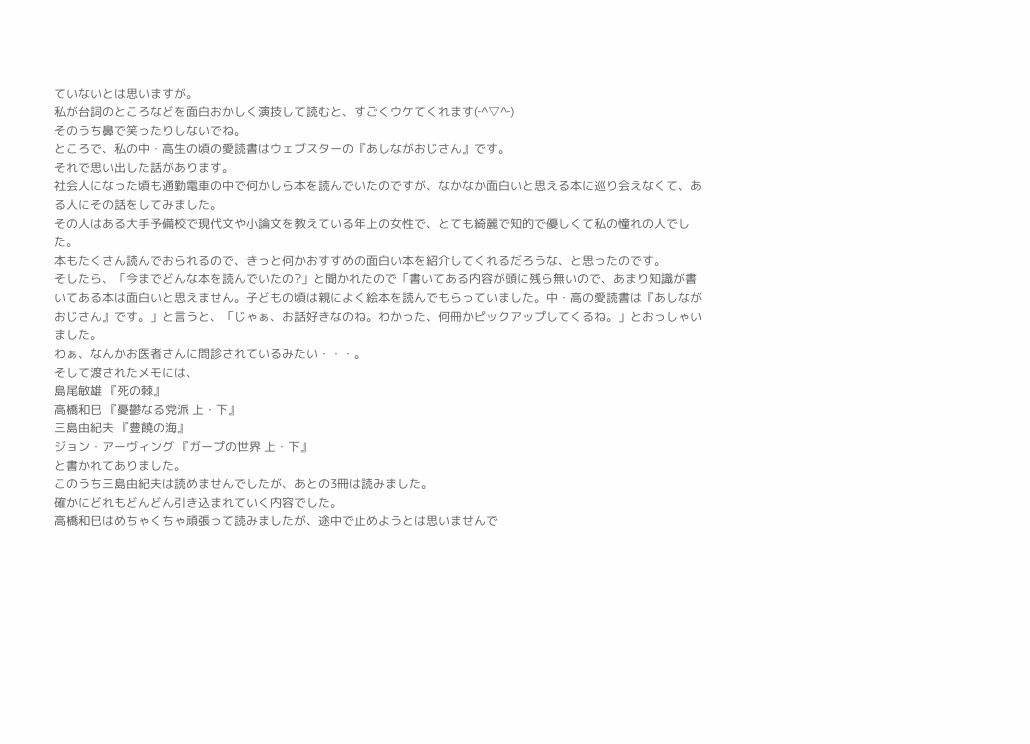ていないとは思いますが。
私が台詞のところなどを面白おかしく演技して読むと、すごくウケてくれます(‐^▽^‐)
そのうち鼻で笑ったりしないでね。
ところで、私の中・高生の頃の愛読書はウェブスターの『あしながおじさん』です。
それで思い出した話があります。
社会人になった頃も通勤電車の中で何かしら本を読んでいたのですが、なかなか面白いと思える本に巡り会えなくて、ある人にその話をしてみました。
その人はある大手予備校で現代文や小論文を教えている年上の女性で、とても綺麗で知的で優しくて私の憧れの人でした。
本もたくさん読んでおられるので、きっと何かおすすめの面白い本を紹介してくれるだろうな、と思ったのです。
そしたら、「今までどんな本を読んでいたの?」と聞かれたので「書いてある内容が頭に残ら無いので、あまり知識が書いてある本は面白いと思えません。子どもの頃は親によく絵本を読んでもらっていました。中・高の愛読書は『あしながおじさん』です。」と言うと、「じゃぁ、お話好きなのね。わかった、何冊かピックアップしてくるね。」とおっしゃいました。
わぁ、なんかお医者さんに問診されているみたい・・・。
そして渡されたメモには、
島尾敏雄 『死の棘』
高橋和巳 『憂鬱なる党派 上・下』
三島由紀夫 『豊饒の海』
ジョン・アーヴィング 『ガープの世界 上・下』
と書かれてありました。
このうち三島由紀夫は読めませんでしたが、あとの3冊は読みました。
確かにどれもどんどん引き込まれていく内容でした。
高橋和巳はめちゃくちゃ頑張って読みましたが、途中で止めようとは思いませんで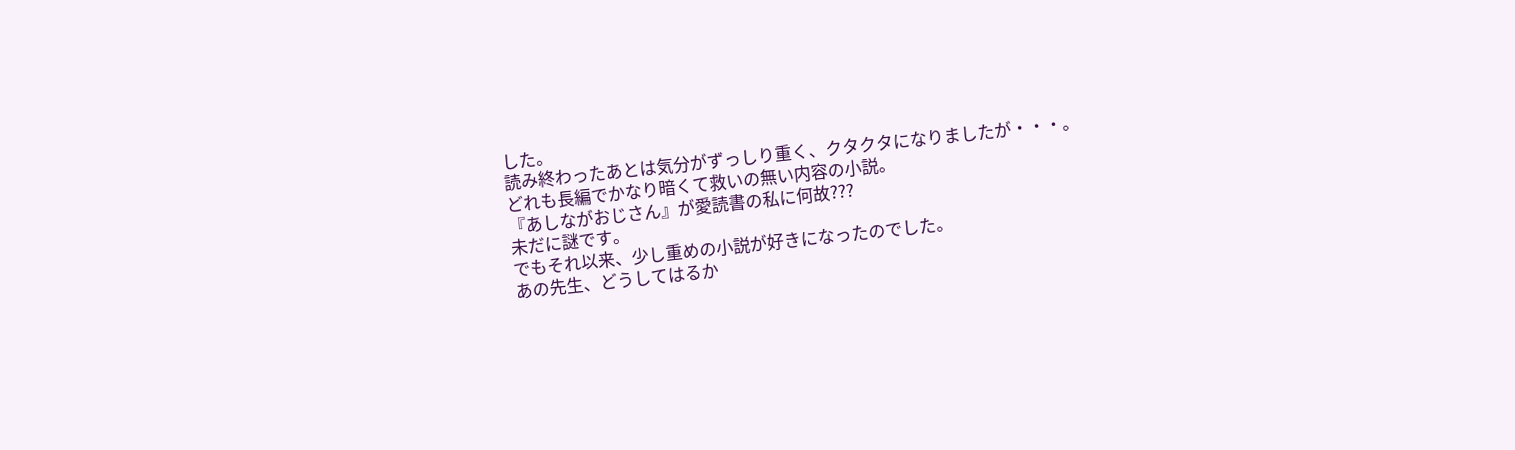した。
読み終わったあとは気分がずっしり重く、クタクタになりましたが・・・。
どれも長編でかなり暗くて救いの無い内容の小説。
『あしながおじさん』が愛読書の私に何故???
未だに謎です。
でもそれ以来、少し重めの小説が好きになったのでした。
あの先生、どうしてはるか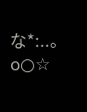な*:..。o○☆